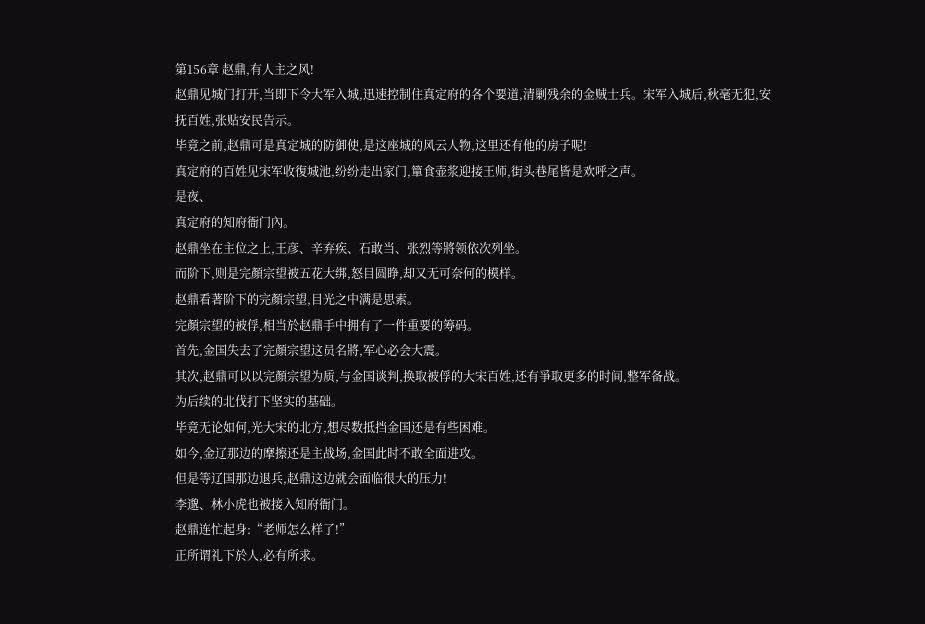第156章 赵鼎,有人主之风!
赵鼎见城门打开,当即下令大军入城,迅速控制住真定府的各个要道,清剿残余的金贼士兵。宋军入城后,秋毫无犯,安抚百姓,张贴安民告示。
毕竟之前,赵鼎可是真定城的防御使,是这座城的风云人物,这里还有他的房子呢!
真定府的百姓见宋军收復城池,纷纷走出家门,簞食壶浆迎接王师,街头巷尾皆是欢呼之声。
是夜、
真定府的知府衙门內。
赵鼎坐在主位之上,王彦、辛弃疾、石敢当、张烈等將领依次列坐。
而阶下,则是完顏宗望被五花大绑,怒目圆睁,却又无可奈何的模样。
赵鼎看著阶下的完顏宗望,目光之中满是思索。
完顏宗望的被俘,相当於赵鼎手中拥有了一件重要的筹码。
首先,金国失去了完顏宗望这员名將,军心必会大震。
其次,赵鼎可以以完顏宗望为质,与金国谈判,换取被俘的大宋百姓,还有爭取更多的时间,整军备战。
为后续的北伐打下坚实的基础。
毕竟无论如何,光大宋的北方,想尽数抵挡金国还是有些困难。
如今,金辽那边的摩擦还是主战场,金国此时不敢全面进攻。
但是等辽国那边退兵,赵鼎这边就会面临很大的压力!
李邈、林小虎也被接入知府衙门。
赵鼎连忙起身:“老师怎么样了!”
正所谓礼下於人,必有所求。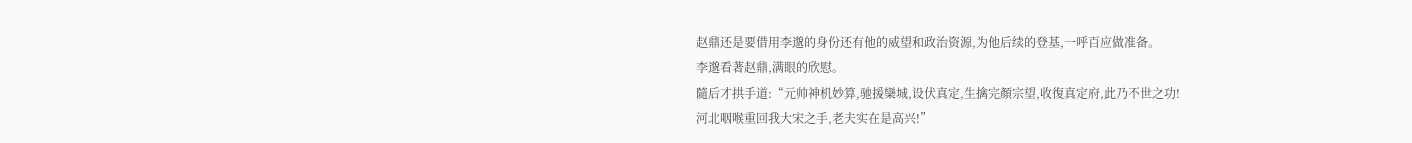赵鼎还是要借用李邈的身份还有他的威望和政治资源,为他后续的登基,一呼百应做准备。
李邈看著赵鼎,满眼的欣慰。
隨后才拱手道:“元帅神机妙算,驰援欒城,设伏真定,生擒完顏宗望,收復真定府,此乃不世之功!
河北咽喉重回我大宋之手,老夫实在是高兴!”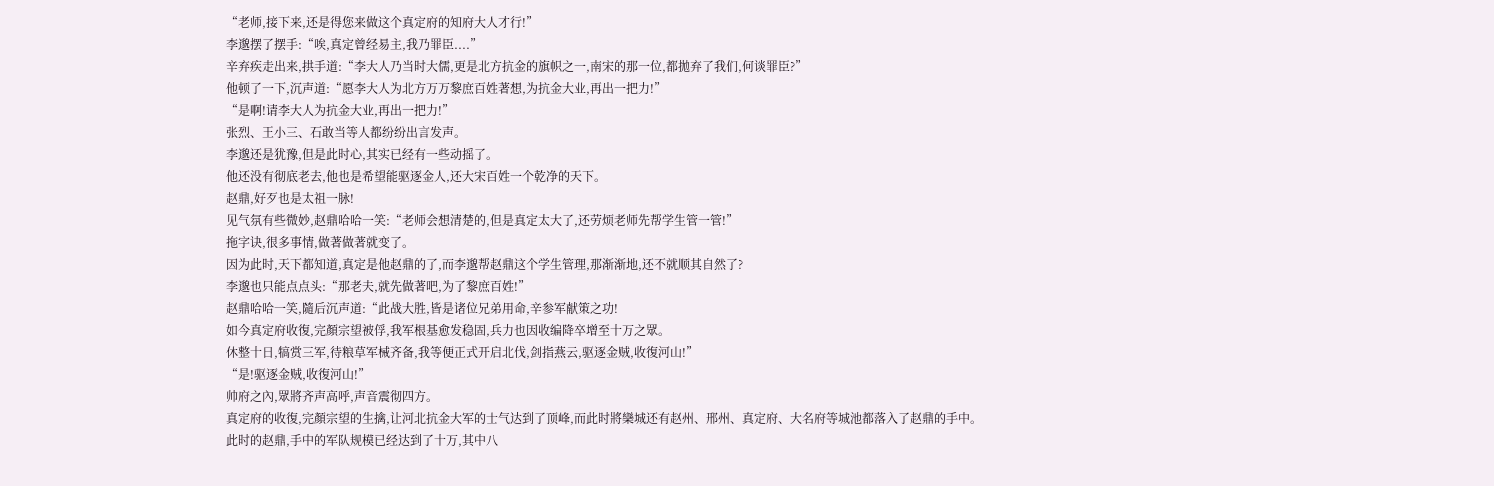“老师,接下来,还是得您来做这个真定府的知府大人才行!”
李邈摆了摆手:“唉,真定曾经易主,我乃罪臣....”
辛弃疾走出来,拱手道:“李大人乃当时大儒,更是北方抗金的旗帜之一,南宋的那一位,都拋弃了我们,何谈罪臣?”
他顿了一下,沉声道:“愿李大人为北方万万黎庶百姓著想,为抗金大业,再出一把力!”
“是啊!请李大人为抗金大业,再出一把力!”
张烈、王小三、石敢当等人都纷纷出言发声。
李邈还是犹豫,但是此时心,其实已经有一些动摇了。
他还没有彻底老去,他也是希望能驱逐金人,还大宋百姓一个乾净的天下。
赵鼎,好歹也是太祖一脉!
见气氛有些微妙,赵鼎哈哈一笑:“老师会想清楚的,但是真定太大了,还劳烦老师先帮学生管一管!”
拖字诀,很多事情,做著做著就变了。
因为此时,天下都知道,真定是他赵鼎的了,而李邈帮赵鼎这个学生管理,那渐渐地,还不就顺其自然了?
李邈也只能点点头:“那老夫,就先做著吧,为了黎庶百姓!”
赵鼎哈哈一笑,隨后沉声道:“此战大胜,皆是诸位兄弟用命,辛参军献策之功!
如今真定府收復,完顏宗望被俘,我军根基愈发稳固,兵力也因收编降卒增至十万之眾。
休整十日,犒赏三军,待粮草军械齐备,我等便正式开启北伐,剑指燕云,驱逐金贼,收復河山!”
“是!驱逐金贼,收復河山!”
帅府之內,眾將齐声高呼,声音震彻四方。
真定府的收復,完顏宗望的生擒,让河北抗金大军的士气达到了顶峰,而此时將欒城还有赵州、邢州、真定府、大名府等城池都落入了赵鼎的手中。
此时的赵鼎,手中的军队规模已经达到了十万,其中八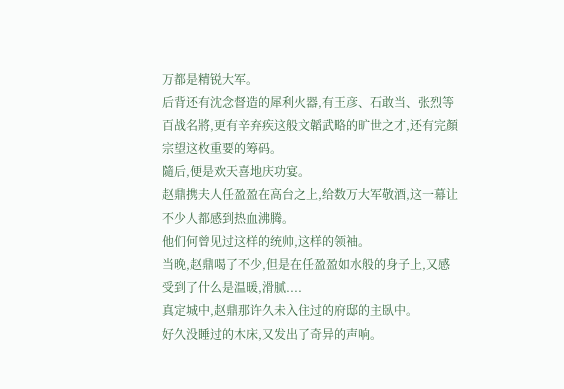万都是精锐大军。
后背还有沈念督造的犀利火器,有王彦、石敢当、张烈等百战名將,更有辛弃疾这般文韜武略的旷世之才,还有完顏宗望这枚重要的筹码。
隨后,便是欢天喜地庆功宴。
赵鼎携夫人任盈盈在高台之上,给数万大军敬酒,这一幕让不少人都感到热血沸腾。
他们何曾见过这样的统帅,这样的领袖。
当晚,赵鼎喝了不少,但是在任盈盈如水般的身子上,又感受到了什么是温暖,滑腻....
真定城中,赵鼎那许久未入住过的府邸的主臥中。
好久没睡过的木床,又发出了奇异的声响。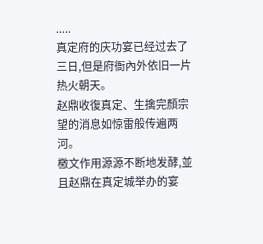.....
真定府的庆功宴已经过去了三日,但是府衙內外依旧一片热火朝天。
赵鼎收復真定、生擒完顏宗望的消息如惊雷般传遍两河。
檄文作用源源不断地发酵,並且赵鼎在真定城举办的宴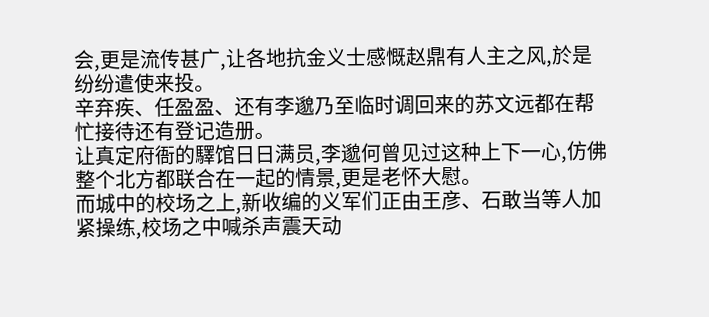会,更是流传甚广,让各地抗金义士感慨赵鼎有人主之风,於是纷纷遣使来投。
辛弃疾、任盈盈、还有李邈乃至临时调回来的苏文远都在帮忙接待还有登记造册。
让真定府衙的驛馆日日满员,李邈何曾见过这种上下一心,仿佛整个北方都联合在一起的情景,更是老怀大慰。
而城中的校场之上,新收编的义军们正由王彦、石敢当等人加紧操练,校场之中喊杀声震天动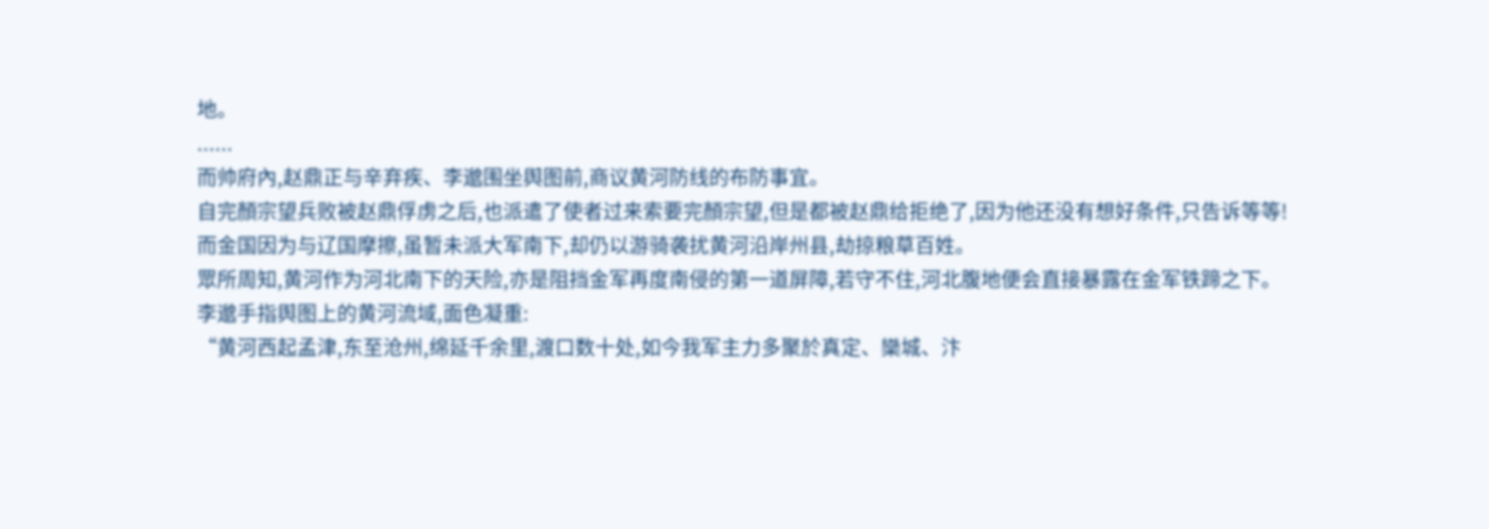地。
......
而帅府內,赵鼎正与辛弃疾、李邈围坐舆图前,商议黄河防线的布防事宜。
自完顏宗望兵败被赵鼎俘虏之后,也派遣了使者过来索要完顏宗望,但是都被赵鼎给拒绝了,因为他还没有想好条件,只告诉等等!
而金国因为与辽国摩擦,虽暂未派大军南下,却仍以游骑袭扰黄河沿岸州县,劫掠粮草百姓。
眾所周知,黄河作为河北南下的天险,亦是阻挡金军再度南侵的第一道屏障,若守不住,河北腹地便会直接暴露在金军铁蹄之下。
李邈手指舆图上的黄河流域,面色凝重:
“黄河西起孟津,东至沧州,绵延千余里,渡口数十处,如今我军主力多聚於真定、欒城、汴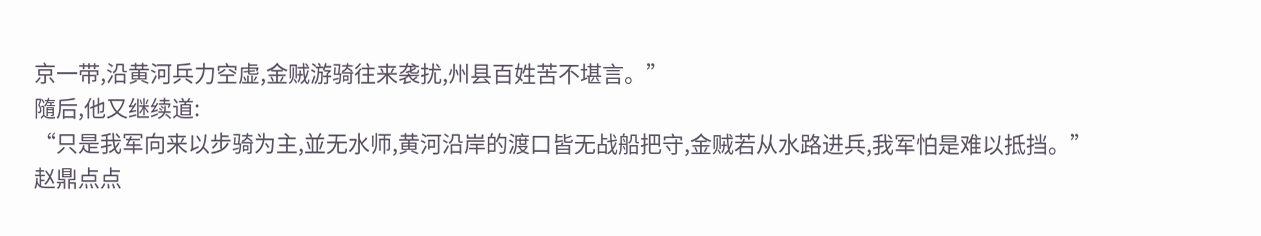京一带,沿黄河兵力空虚,金贼游骑往来袭扰,州县百姓苦不堪言。”
隨后,他又继续道:
“只是我军向来以步骑为主,並无水师,黄河沿岸的渡口皆无战船把守,金贼若从水路进兵,我军怕是难以抵挡。”
赵鼎点点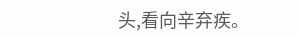头,看向辛弃疾。